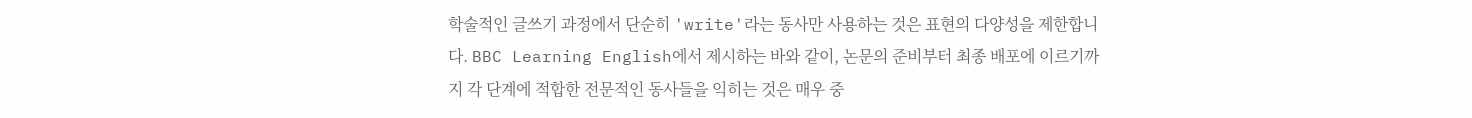학술적인 글쓰기 과정에서 단순히 'write'라는 동사만 사용하는 것은 표현의 다양성을 제한합니다. BBC Learning English에서 제시하는 바와 같이, 논문의 준비부터 최종 배포에 이르기까지 각 단계에 적합한 전문적인 동사들을 익히는 것은 매우 중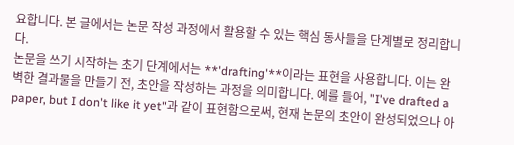요합니다. 본 글에서는 논문 작성 과정에서 활용할 수 있는 핵심 동사들을 단계별로 정리합니다.
논문을 쓰기 시작하는 초기 단계에서는 **'drafting'**이라는 표현을 사용합니다. 이는 완벽한 결과물을 만들기 전, 초안을 작성하는 과정을 의미합니다. 예를 들어, "I've drafted a paper, but I don't like it yet"과 같이 표현함으로써, 현재 논문의 초안이 완성되었으나 아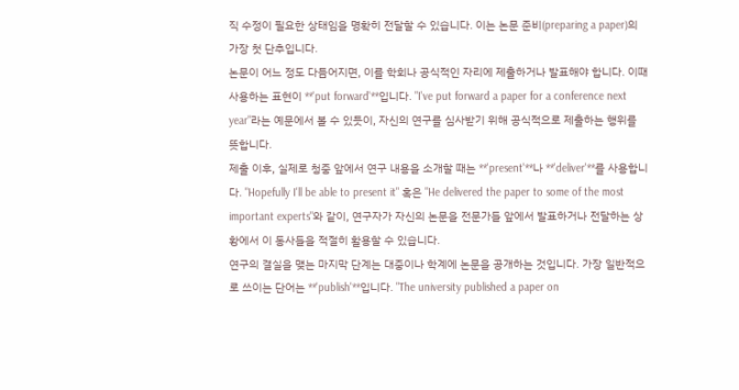직 수정이 필요한 상태임을 명확히 전달할 수 있습니다. 이는 논문 준비(preparing a paper)의 가장 첫 단추입니다.
논문이 어느 정도 다듬어지면, 이를 학회나 공식적인 자리에 제출하거나 발표해야 합니다. 이때 사용하는 표현이 **'put forward'**입니다. "I've put forward a paper for a conference next year"라는 예문에서 볼 수 있듯이, 자신의 연구를 심사받기 위해 공식적으로 제출하는 행위를 뜻합니다.
제출 이후, 실제로 청중 앞에서 연구 내용을 소개할 때는 **'present'**나 **'deliver'**를 사용합니다. "Hopefully I'll be able to present it" 혹은 "He delivered the paper to some of the most important experts"와 같이, 연구자가 자신의 논문을 전문가들 앞에서 발표하거나 전달하는 상황에서 이 동사들을 적절히 활용할 수 있습니다.
연구의 결실을 맺는 마지막 단계는 대중이나 학계에 논문을 공개하는 것입니다. 가장 일반적으로 쓰이는 단어는 **'publish'**입니다. "The university published a paper on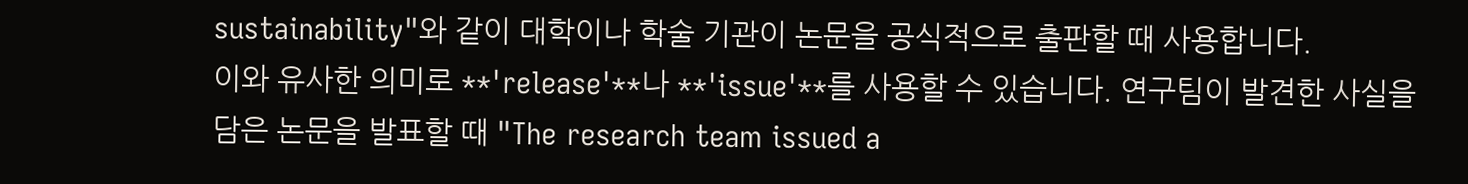sustainability"와 같이 대학이나 학술 기관이 논문을 공식적으로 출판할 때 사용합니다.
이와 유사한 의미로 **'release'**나 **'issue'**를 사용할 수 있습니다. 연구팀이 발견한 사실을 담은 논문을 발표할 때 "The research team issued a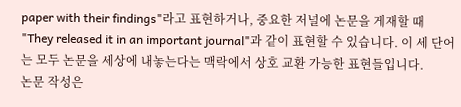paper with their findings"라고 표현하거나, 중요한 저널에 논문을 게재할 때 "They released it in an important journal"과 같이 표현할 수 있습니다. 이 세 단어는 모두 논문을 세상에 내놓는다는 맥락에서 상호 교환 가능한 표현들입니다.
논문 작성은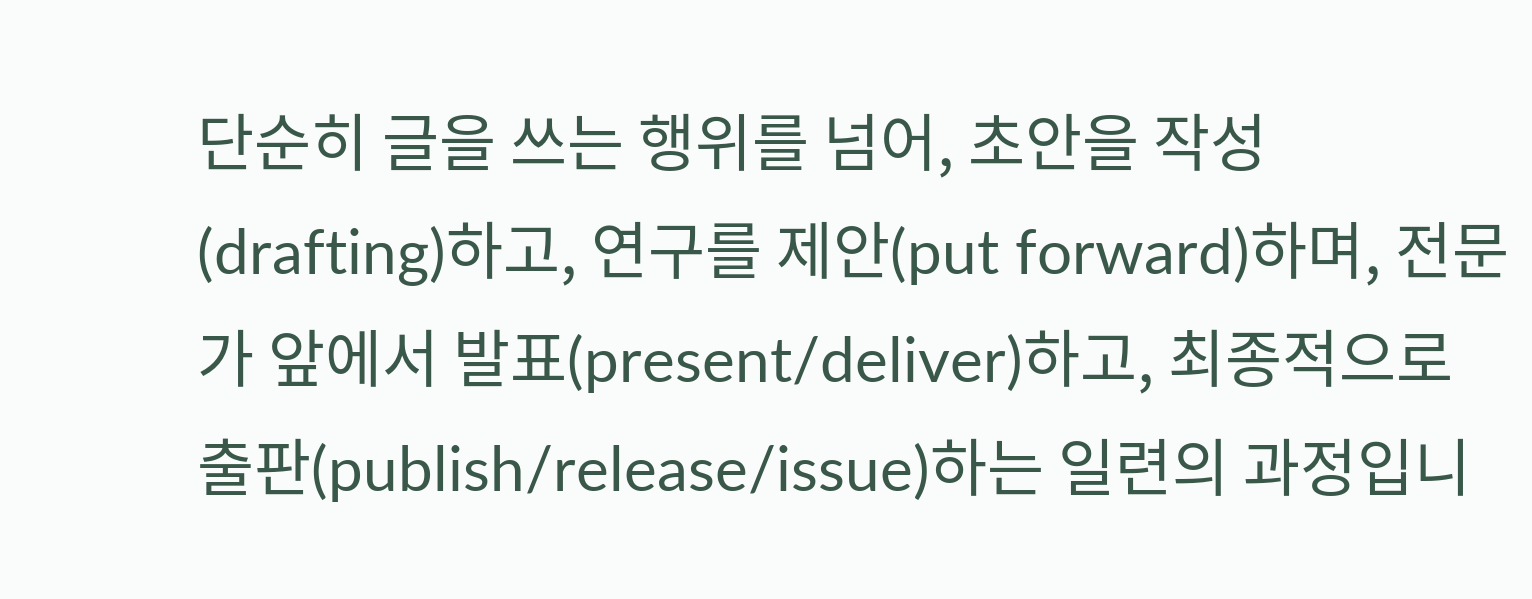단순히 글을 쓰는 행위를 넘어, 초안을 작성(drafting)하고, 연구를 제안(put forward)하며, 전문가 앞에서 발표(present/deliver)하고, 최종적으로 출판(publish/release/issue)하는 일련의 과정입니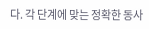다. 각 단계에 맞는 정확한 동사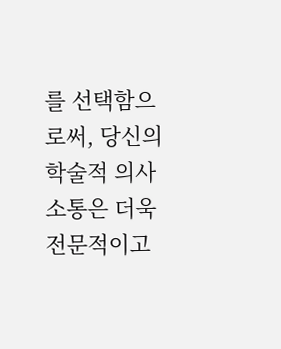를 선택함으로써, 당신의 학술적 의사소통은 더욱 전문적이고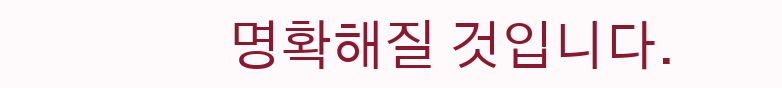명확해질 것입니다.